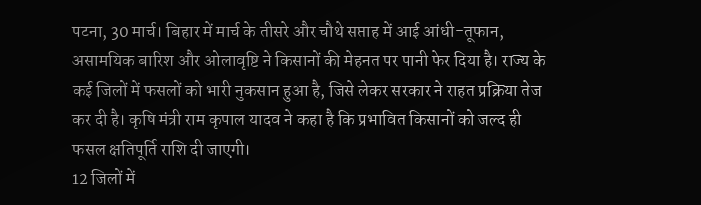पटना, 30 मार्च। बिहार में मार्च के तीसरे और चौथे सप्ताह में आई आंधी-तूफान, असामयिक बारिश और ओलावृष्टि ने किसानों की मेहनत पर पानी फेर दिया है। राज्य के कई जिलों में फसलों को भारी नुकसान हुआ है, जिसे लेकर सरकार ने राहत प्रक्रिया तेज कर दी है। कृषि मंत्री राम कृपाल यादव ने कहा है कि प्रभावित किसानों को जल्द ही फसल क्षतिपूर्ति राशि दी जाएगी।
12 जिलों में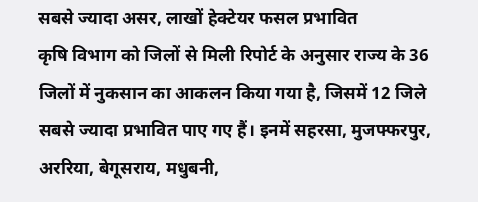सबसे ज्यादा असर, लाखों हेक्टेयर फसल प्रभावित
कृषि विभाग को जिलों से मिली रिपोर्ट के अनुसार राज्य के 36 जिलों में नुकसान का आकलन किया गया है, जिसमें 12 जिले सबसे ज्यादा प्रभावित पाए गए हैं। इनमें सहरसा, मुजफ्फरपुर, अररिया, बेगूसराय, मधुबनी,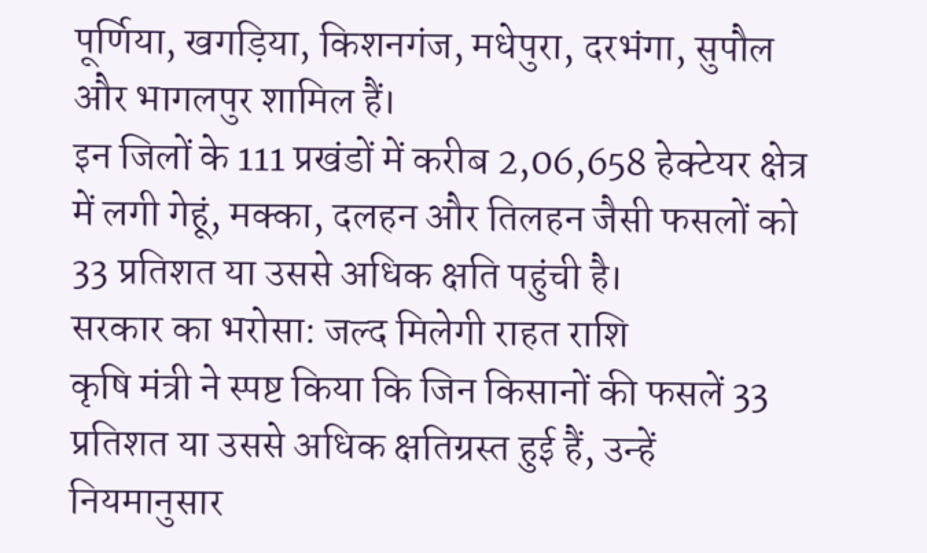पूर्णिया, खगड़िया, किशनगंज, मधेपुरा, दरभंगा, सुपौल और भागलपुर शामिल हैं।
इन जिलों के 111 प्रखंडों में करीब 2,06,658 हेक्टेयर क्षेत्र में लगी गेहूं, मक्का, दलहन और तिलहन जैसी फसलों को 33 प्रतिशत या उससे अधिक क्षति पहुंची है।
सरकार का भरोसा: जल्द मिलेगी राहत राशि
कृषि मंत्री ने स्पष्ट किया कि जिन किसानों की फसलें 33 प्रतिशत या उससे अधिक क्षतिग्रस्त हुई हैं, उन्हें नियमानुसार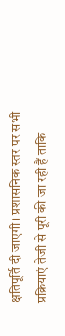क्षतिपूर्ति दी जाएगी। प्रशासनिक स्तर पर सभी प्रक्रियाएं तेजी से पूरी की जा रही हैं ताकि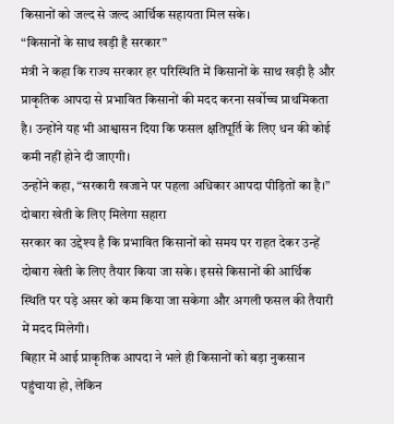किसानों को जल्द से जल्द आर्थिक सहायता मिल सके।
“किसानों के साथ खड़ी है सरकार”
मंत्री ने कहा कि राज्य सरकार हर परिस्थिति में किसानों के साथ खड़ी है और प्राकृतिक आपदा से प्रभावित किसानों की मदद करना सर्वोच्च प्राथमिकता है। उन्होंने यह भी आश्वासन दिया कि फसल क्षतिपूर्ति के लिए धन की कोई कमी नहीं होने दी जाएगी।
उन्होंने कहा, “सरकारी खजाने पर पहला अधिकार आपदा पीड़ितों का है।”
दोबारा खेती के लिए मिलेगा सहारा
सरकार का उद्देश्य है कि प्रभावित किसानों को समय पर राहत देकर उन्हें दोबारा खेती के लिए तैयार किया जा सके। इससे किसानों की आर्थिक स्थिति पर पड़े असर को कम किया जा सकेगा और अगली फसल की तैयारी में मदद मिलेगी।
बिहार में आई प्राकृतिक आपदा ने भले ही किसानों को बड़ा नुकसान पहुंचाया हो, लेकिन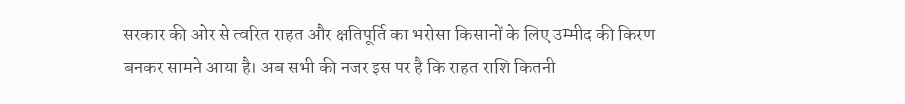सरकार की ओर से त्वरित राहत और क्षतिपूर्ति का भरोसा किसानों के लिए उम्मीद की किरण बनकर सामने आया है। अब सभी की नजर इस पर है कि राहत राशि कितनी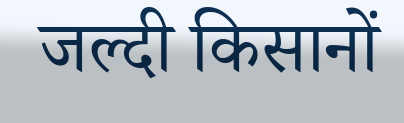जल्दी किसानों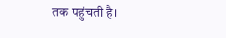तक पहुंचती है।